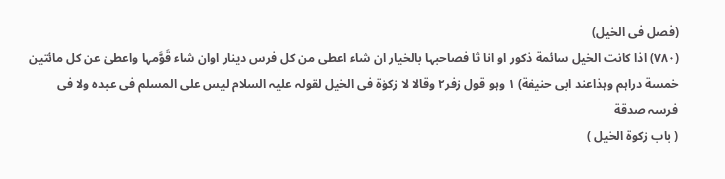(فصل فی الخیل)
(٧٨٠) اذا کانت الخیل سائمة ذکور او انا ثا فصاحبہا بالخیار ان شاء اعطی من کل فرس دینار اوان شاء قَوَّمہا واعطیٰ عن کل مائتین خمسة دراہم وہذاعند ابی حنیفة) ١ وہو قول زفر٢ وقالا لا زکوٰة فی الخیل لقولہ علیہ السلام لیس علی المسلم فی عبدہ ولا فی فرسہ صدقة
( باب زکوة الخیل )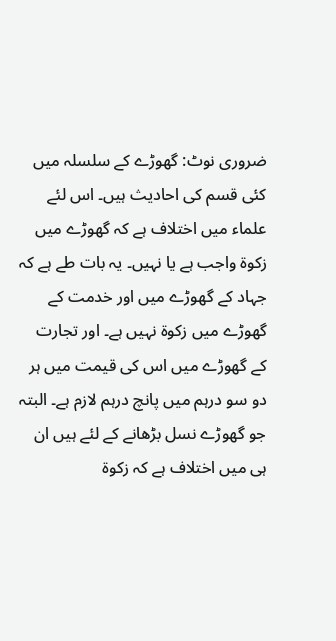ضروری نوٹ: گھوڑے کے سلسلہ میں کئی قسم کی احادیث ہیں۔ اس لئے علماء میں اختلاف ہے کہ گھوڑے میں زکوة واجب ہے یا نہیں۔ یہ بات طے ہے کہ جہاد کے گھوڑے میں اور خدمت کے گھوڑے میں زکوة نہیں ہے۔ اور تجارت کے گھوڑے میں اس کی قیمت میں ہر دو سو درہم میں پانچ درہم لازم ہے۔ البتہ جو گھوڑے نسل بڑھانے کے لئے ہیں ان ہی میں اختلاف ہے کہ زکوة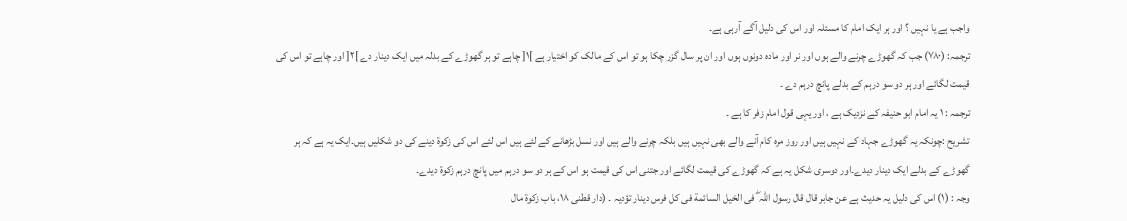واجب ہے یا نہیں ؟ اور ہر ایک امام کا مسئلہ اور اس کی دلیل آگے آرہی ہے۔
ترجمہ: (٧٨٠) جب کہ گھوڑے چرنے والے ہوں اور نر اور مادہ دونوں ہوں اور ان پر سال گزر چکا ہو تو اس کے مالک کو اختیار ہے ]١[ چاہے تو ہر گھوڑے کے بدلہ میں ایک دینار دے ]٢[ اور چاہے تو اس کی قیمت لگائے اور ہر دو سو درہم کے بدلے پانچ درہم دے ۔
ترجمہ : ١ یہ امام ابو حنیفہ کے نزدیک ہے ، اور یہی قول امام زفر کا ہے ۔
تشریح :چونکہ یہ گھوڑے جہاد کے نہیں ہیں اور روز مرہ کام آنے والے بھی نہیں ہیں بلکہ چرنے والے ہیں اور نسل بڑھانے کے لئے ہیں اس لئے اس کی زکوة دینے کی دو شکلیں ہیں۔ایک یہ ہے کہ ہر گھوڑے کے بدلے ایک دینار دیدے۔اور دوسری شکل یہ ہے کہ گھوڑے کی قیمت لگائے اور جتنی اس کی قیمت ہو اس کے ہر دو سو درہم میں پانچ درہم زکوة دیدے۔
وجہ : (١) اس کی دلیل یہ حدیث ہے عن جابر قال قال رسول اللہ ۖ فی الخیل السائمة فی کل فرس دینار تؤدیہ ۔ (دار قطنی ١٨، باب زکوة مال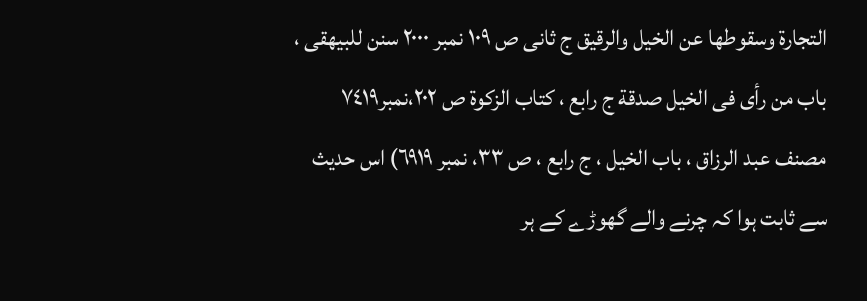التجارة وسقوطھا عن الخیل والرقیق ج ثانی ص ١٠٩ نمبر ٢٠٠٠ سنن للبیھقی ، باب من رأی فی الخیل صدقة ج رابع ، کتاب الزکوة ص ٢٠٢،نمبر٧٤١٩ مصنف عبد الرزاق ، باب الخیل ، ج رابع ، ص ٣٣، نمبر ٦٩١٩) اس حدیث سے ثابت ہوا کہ چرنے والے گھوڑے کے ہر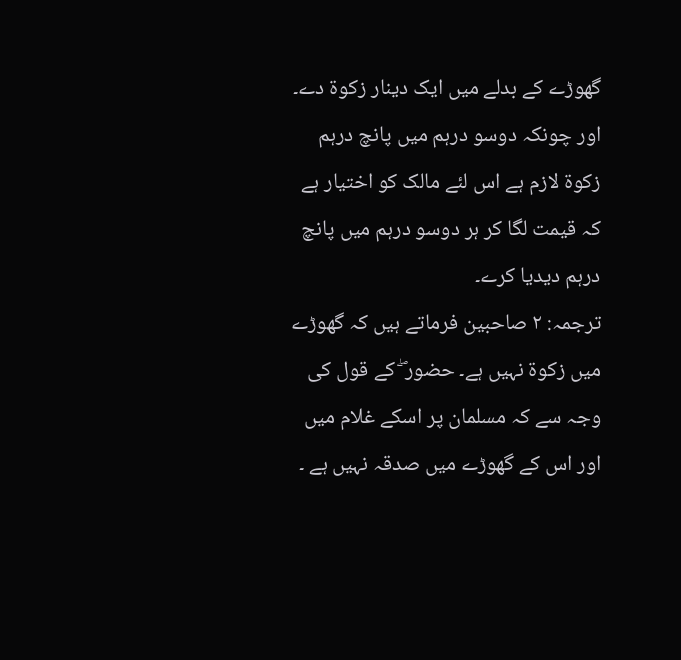گھوڑے کے بدلے میں ایک دینار زکوة دے۔ اور چونکہ دوسو درہم میں پانچ درہم زکوة لازم ہے اس لئے مالک کو اختیار ہے کہ قیمت لگا کر ہر دوسو درہم میں پانچ درہم دیدیا کرے۔
ترجمہ: ٢ صاحبین فرماتے ہیں کہ گھوڑے میں زکوة نہیں ہے۔ حضور ۖ کے قول کی وجہ سے کہ مسلمان پر اسکے غلام میں اور اس کے گھوڑے میں صدقہ نہیں ہے ۔